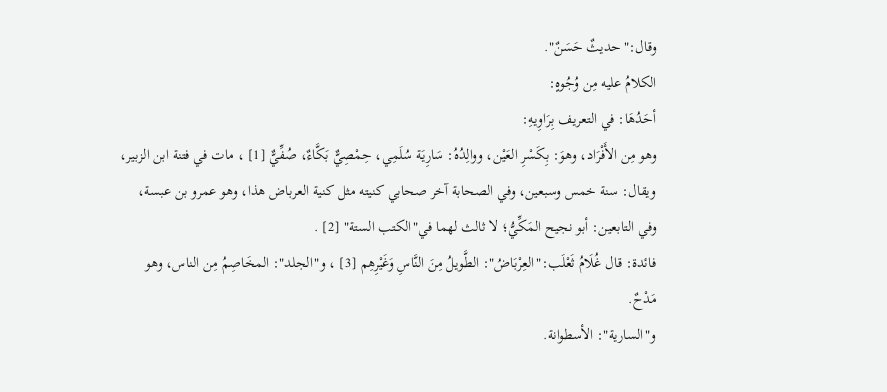وقال:"حديثٌ حَسَنٌ".
الكلامُ عليه مِن وُجُوهٍ:
أحَدُهَا: في التعريف بِرَاوِيهِ:
وهو مِن الأَفْرَاد، وهوَ: بِكَسْرِ العَيْن، ووالِدُهُ: سَارِيَة سُلَمِي، حِمْصِيٌّ بَكَّاءٌ، صُفِّيٌّ [1] ، مات في فتنة ابن الزبير، ويقال: سنة خمس وسبعين، وفي الصحابة آخر صحابي كنيته مثل كنية العرباض هذا، وهو عمرو بن عبسة، وفي التابعين: أبو نجيح المَكِّيُّ؛ لا ثالث لهما في"الكتب الستة" [2] .
فائدة: قال غُلَامُ ثَعْلَب:"العِرْبَاضُ": الطَّويلُ مِنَ النَّاسِ وَغَيْرِهِم [3] ، و"الجلد": المخَاصِمُ مِن الناس، وهو مَدْحٌ.
و"السارية": الأسطوانة.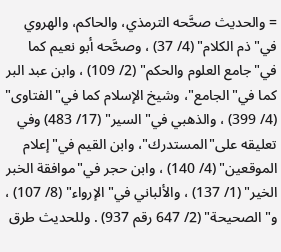= والحديث صحَّحه الترمذي، والحاكم، والهروي في"ذم الكلام" (4/ 37) ، وصحَّحه أبو نعيم كما في"جامع العلوم والحكم" (2/ 109) ، وابن عبد البر كما في"الجامع"، وشيخ الإسلام كما في"الفتاوى" (4/ 399) ، والذهبي في"السير" (17/ 483) وفي تعليقه على"المستدرك"، وابن القيم في"إعلام الموقعين" (4/ 140) ، وابن حجر في"موافقة الخبر الخير" (1/ 137) ، والألباني في"الإرواء" (8/ 107) ، و"الصحيحة" (2/ 647 رقم 937) . وللحديث طرق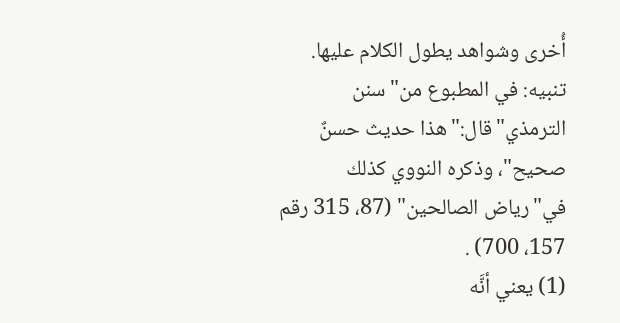أُخرى وشواهد يطول الكلام عليها.
تنبيه: في المطبوع من"سنن الترمذي"قال:"هذا حديث حسنٌ صحيح"، وذكره النووي كذلك في"رياض الصالحين" (87، 315 رقم 157، 700) .
(1) يعني أنَّه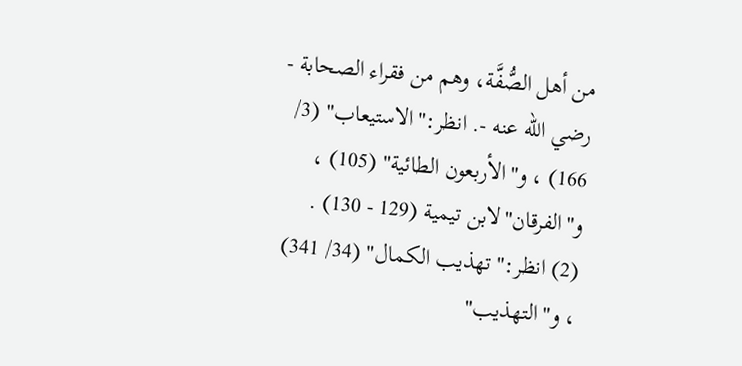من أهل الصُّفَّة، وهم من فقراء الصحابة - رضي الله عنه -. انظر:"الاستيعاب" (3/ 166) ، و"الأربعون الطائية" (105) ، و"الفرقان"لابن تيمية (129 - 130) .
(2) انظر:"تهذيب الكمال" (34/ 341) ، و"التهذيب"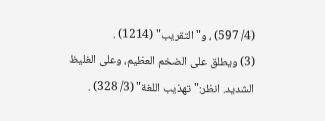(4/ 597) ، و"التقريب" (1214) .
(3) ويطلق على الضخم العظيم، وعلى الغليظ الشديد. انظر:"تهذيب اللغة" (3/ 328) .